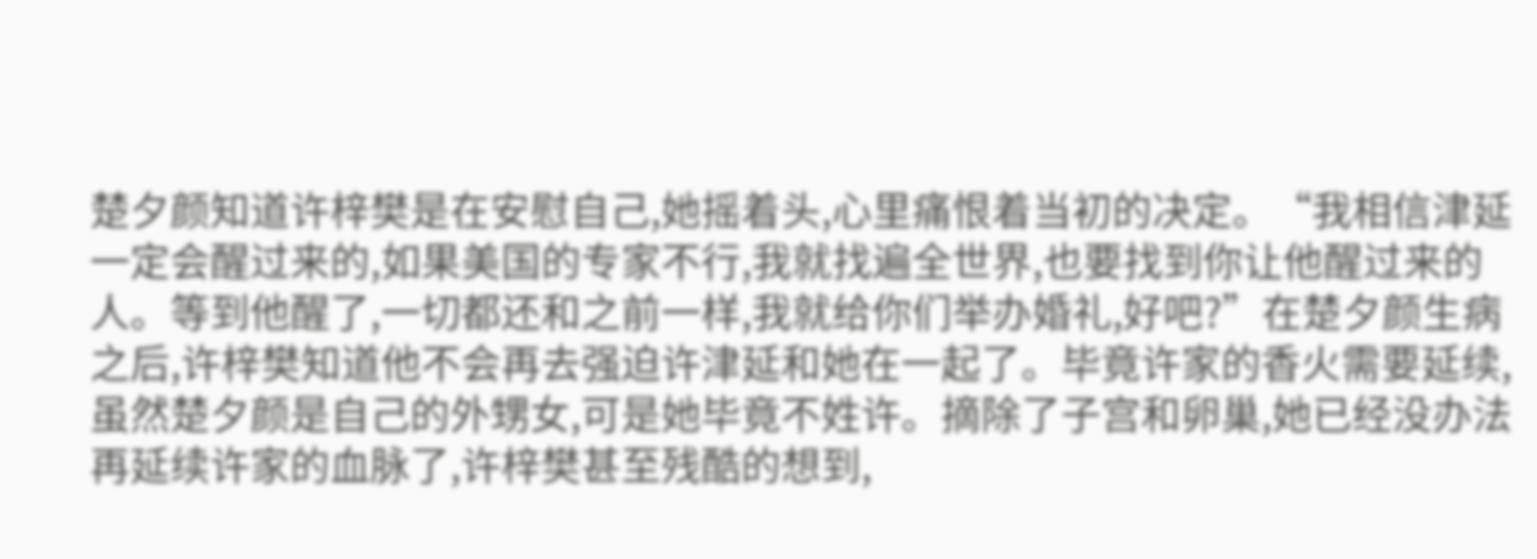楚夕颜知道许梓樊是在安慰自己,她摇着头,心里痛恨着当初的决定。“我相信津延一定会醒过来的,如果美国的专家不行,我就找遍全世界,也要找到你让他醒过来的人。等到他醒了,一切都还和之前一样,我就给你们举办婚礼,好吧?”在楚夕颜生病之后,许梓樊知道他不会再去强迫许津延和她在一起了。毕竟许家的香火需要延续,虽然楚夕颜是自己的外甥女,可是她毕竟不姓许。摘除了子宫和卵巢,她已经没办法再延续许家的血脉了,许梓樊甚至残酷的想到,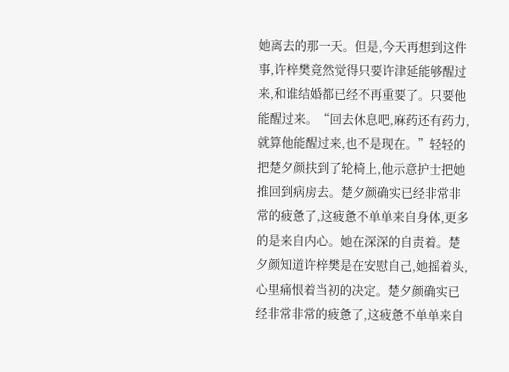她离去的那一天。但是,今天再想到这件事,许梓樊竟然觉得只要许津延能够醒过来,和谁结婚都已经不再重要了。只要他能醒过来。“回去休息吧,麻药还有药力,就算他能醒过来,也不是现在。”轻轻的把楚夕颜扶到了轮椅上,他示意护士把她推回到病房去。楚夕颜确实已经非常非常的疲惫了,这疲惫不单单来自身体,更多的是来自内心。她在深深的自责着。楚夕颜知道许梓樊是在安慰自己,她摇着头,心里痛恨着当初的决定。楚夕颜确实已经非常非常的疲惫了,这疲惫不单单来自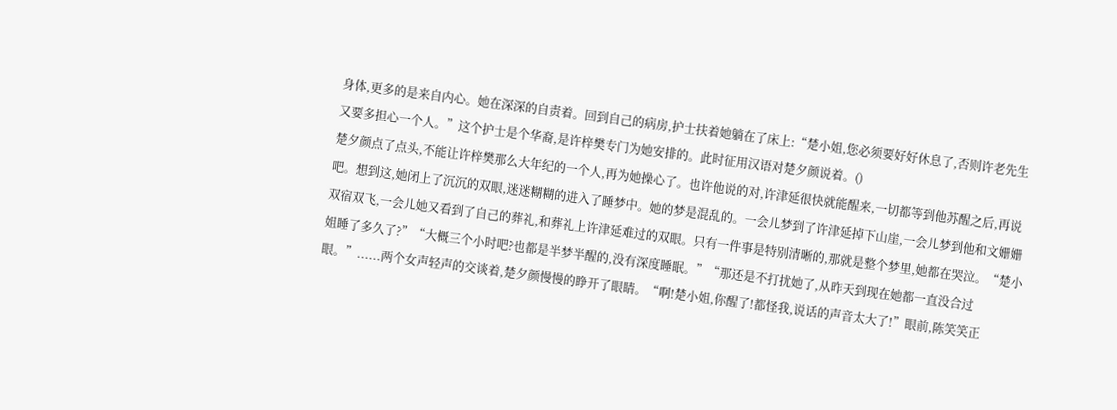身体,更多的是来自内心。她在深深的自责着。回到自己的病房,护士扶着她躺在了床上:“楚小姐,您必须要好好休息了,否则许老先生又要多担心一个人。”这个护士是个华裔,是许梓樊专门为她安排的。此时征用汉语对楚夕颜说着。()
楚夕颜点了点头,不能让许梓樊那么大年纪的一个人,再为她操心了。也许他说的对,许津延很快就能醒来,一切都等到他苏醒之后,再说吧。想到这,她闭上了沉沉的双眼,迷迷糊糊的进入了睡梦中。她的梦是混乱的。一会儿梦到了许津延掉下山崖,一会儿梦到他和文姗姗双宿双飞,一会儿她又看到了自己的葬礼,和葬礼上许津延难过的双眼。只有一件事是特别清晰的,那就是整个梦里,她都在哭泣。“楚小姐睡了多久了?”“大概三个小时吧?也都是半梦半醒的,没有深度睡眠。”“那还是不打扰她了,从昨天到现在她都一直没合过眼。”......两个女声轻声的交谈着,楚夕颜慢慢的睁开了眼睛。“啊!楚小姐,你醒了!都怪我,说话的声音太大了!”眼前,陈笑笑正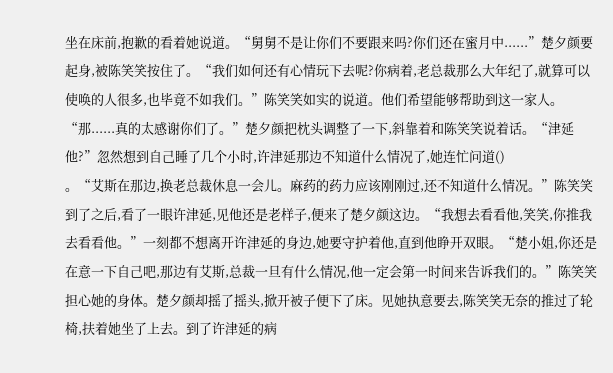坐在床前,抱歉的看着她说道。“舅舅不是让你们不要跟来吗?你们还在蜜月中......”楚夕颜要起身,被陈笑笑按住了。“我们如何还有心情玩下去呢?你病着,老总裁那么大年纪了,就算可以使唤的人很多,也毕竟不如我们。”陈笑笑如实的说道。他们希望能够帮助到这一家人。“那......真的太感谢你们了。”楚夕颜把枕头调整了一下,斜靠着和陈笑笑说着话。“津延他?”忽然想到自己睡了几个小时,许津延那边不知道什么情况了,她连忙问道()
。“艾斯在那边,换老总裁休息一会儿。麻药的药力应该刚刚过,还不知道什么情况。”陈笑笑到了之后,看了一眼许津延,见他还是老样子,便来了楚夕颜这边。“我想去看看他,笑笑,你推我去看看他。”一刻都不想离开许津延的身边,她要守护着他,直到他睁开双眼。“楚小姐,你还是在意一下自己吧,那边有艾斯,总裁一旦有什么情况,他一定会第一时间来告诉我们的。”陈笑笑担心她的身体。楚夕颜却摇了摇头,掀开被子便下了床。见她执意要去,陈笑笑无奈的推过了轮椅,扶着她坐了上去。到了许津延的病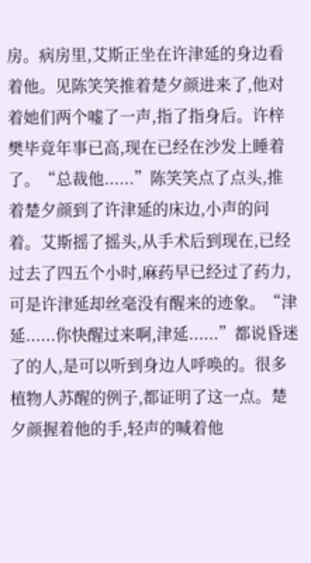房。病房里,艾斯正坐在许津延的身边看着他。见陈笑笑推着楚夕颜进来了,他对着她们两个嘘了一声,指了指身后。许梓樊毕竟年事已高,现在已经在沙发上睡着了。“总裁他......”陈笑笑点了点头,推着楚夕颜到了许津延的床边,小声的问着。艾斯摇了摇头,从手术后到现在,已经过去了四五个小时,麻药早已经过了药力,可是许津延却丝毫没有醒来的迹象。“津延......你快醒过来啊,津延......”都说昏迷了的人,是可以听到身边人呼唤的。很多植物人苏醒的例子,都证明了这一点。楚夕颜握着他的手,轻声的喊着他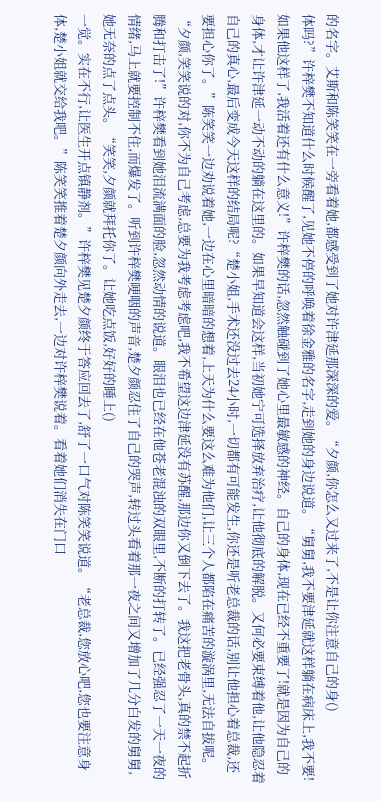的名字。艾斯和陈笑笑在一旁看着她,都感受到了她对许津延那深深的爱。“夕颜,你怎么又过来了,不是让你注意自己的身()
体吗?”许梓樊不知道什么时候醒了,见她不停的呼唤着徐金雅的名字,走到她的身边说道。“舅舅,我不要津延就这样躺在病床上,我不要!如果他这样了,我活着还有什么意义!”许梓樊的话,忽然触碰到了她心里最敏感的神经。自己的身体,现在已经不重要了!就是因为自己的身体,才让许津延一动不动的躺在这里的。如果早知道会这样,当初她宁可选择放弃治疗,让他彻底的解脱。又何必要束缚着他,让他隐忍着自己的真心,最后变成今天这样的结局呢?“楚小姐,手术还没过去24小时,一切都有可能发生,你还是听老总裁的话,别让他担心着总裁,还要担心你了。”陈笑笑一边劝说着她,一边在心里暗暗的想着,上天为什么要这么难为他们,让三个人都陷在痛苦的漩涡里,无法自拔呢。“夕颜,笑笑说的对,你不为自己考虑,总要为我考虑考虑吧,我不希望这边津延没有苏醒,那边你又倒下去了。我这把老骨头,真的禁不起折腾和打击了!”许梓樊看到她泪流满面的脸,忽然动情的说道。眼泪也已经在他苍老混浊的双眼里,不断的打转了。已经强忍了一天一夜的情绪,马上就要控制不住,而爆发了。听到许梓樊哽咽的声音,楚夕颜忍住了自己的哭声,转过头看着那一夜之间又增加了几分白发的舅舅,她无奈的点了点头。“笑笑,夕颜就拜托你了。让她吃点饭,好好的睡上()
一觉。实在不行,让医生开点镇静剂。”许梓樊见楚夕颜终于答应回去了,舒了一口气对陈笑笑说道。“老总裁,您放心吧,您也要注意身体,楚小姐就交给我吧。”陈笑笑推着楚夕颜向外走去,一边对许梓樊说着。看着她们消失在门口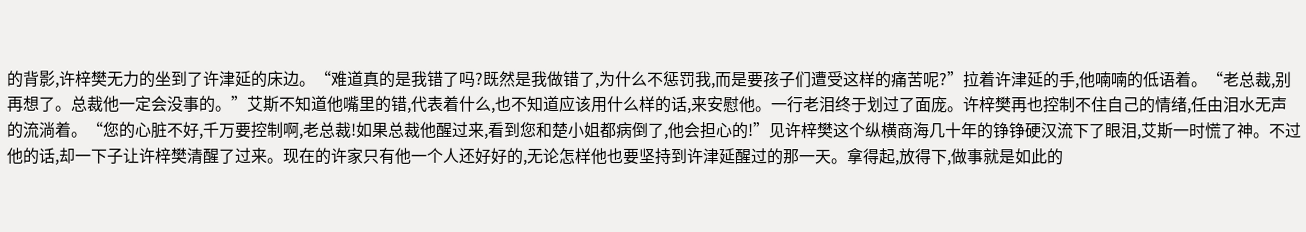的背影,许梓樊无力的坐到了许津延的床边。“难道真的是我错了吗?既然是我做错了,为什么不惩罚我,而是要孩子们遭受这样的痛苦呢?”拉着许津延的手,他喃喃的低语着。“老总裁,别再想了。总裁他一定会没事的。”艾斯不知道他嘴里的错,代表着什么,也不知道应该用什么样的话,来安慰他。一行老泪终于划过了面庞。许梓樊再也控制不住自己的情绪,任由泪水无声的流淌着。“您的心脏不好,千万要控制啊,老总裁!如果总裁他醒过来,看到您和楚小姐都病倒了,他会担心的!”见许梓樊这个纵横商海几十年的铮铮硬汉流下了眼泪,艾斯一时慌了神。不过他的话,却一下子让许梓樊清醒了过来。现在的许家只有他一个人还好好的,无论怎样他也要坚持到许津延醒过的那一天。拿得起,放得下,做事就是如此的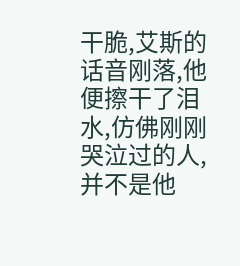干脆,艾斯的话音刚落,他便擦干了泪水,仿佛刚刚哭泣过的人,并不是他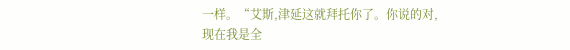一样。“艾斯,津延这就拜托你了。你说的对,现在我是全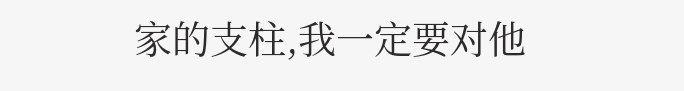家的支柱,我一定要对他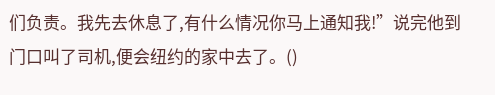们负责。我先去休息了,有什么情况你马上通知我!”说完他到门口叫了司机,便会纽约的家中去了。()